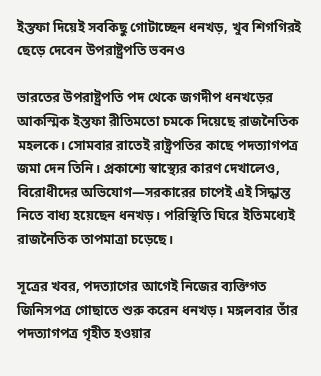ইস্তফা দিয়েই সবকিছু গোটাচ্ছেন ধনখড়, খুব শিগগিরই ছেড়ে দেবেন উপরাষ্ট্রপতি ভবনও

ভারতের উপরাষ্ট্রপতি পদ থেকে জগদীপ ধনখড়ের আকস্মিক ইস্তফা রীতিমতো চমকে দিয়েছে রাজনৈতিক মহলকে। সোমবার রাতেই রাষ্ট্রপতির কাছে পদত্যাগপত্র জমা দেন তিনি। প্রকাশ্যে স্বাস্থ্যের কারণ দেখালেও, বিরোধীদের অভিযোগ—সরকারের চাপেই এই সিদ্ধান্ত নিতে বাধ্য হয়েছেন ধনখড়। পরিস্থিতি ঘিরে ইতিমধ্যেই রাজনৈতিক তাপমাত্রা চড়েছে।

সূত্রের খবর, পদত্যাগের আগেই নিজের ব্যক্তিগত জিনিসপত্র গোছাতে শুরু করেন ধনখড়। মঙ্গলবার তাঁর পদত্যাগপত্র গৃহীত হওয়ার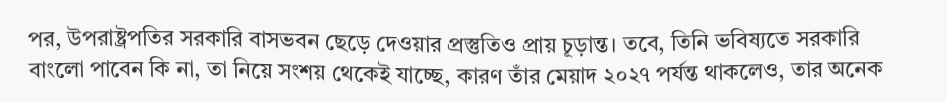পর, উপরাষ্ট্রপতির সরকারি বাসভবন ছেড়ে দেওয়ার প্রস্তুতিও প্রায় চূড়ান্ত। তবে, তিনি ভবিষ্যতে সরকারি বাংলো পাবেন কি না, তা নিয়ে সংশয় থেকেই যাচ্ছে, কারণ তাঁর মেয়াদ ২০২৭ পর্যন্ত থাকলেও, তার অনেক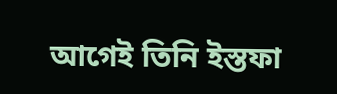আগেই তিনি ইস্তফা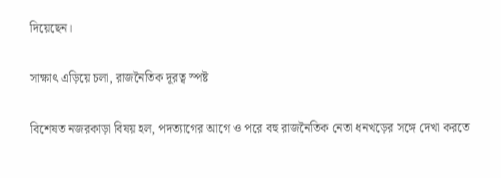দিয়েছেন।

সাক্ষাৎ এড়িয়ে চলা, রাজনৈতিক দূরত্ব স্পষ্ট

বিশেষত নজরকাড়া বিষয় হল, পদত্যাগের আগে ও পরে বহু রাজনৈতিক নেতা ধনখড়ের সঙ্গে দেখা করতে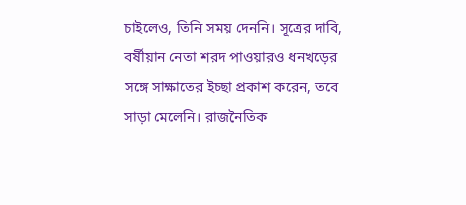চাইলেও, তিনি সময় দেননি। সূত্রের দাবি, বর্ষীয়ান নেতা শরদ পাওয়ারও ধনখড়ের সঙ্গে সাক্ষাতের ইচ্ছা প্রকাশ করেন, তবে সাড়া মেলেনি। রাজনৈতিক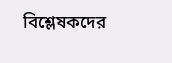বিশ্লেষকদের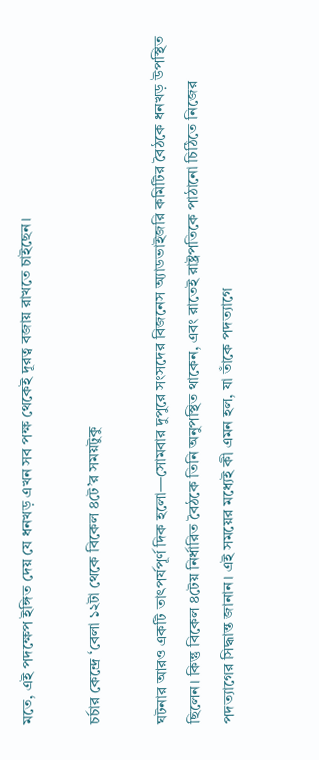মতে, এই পদক্ষেপ ইঙ্গিত দেয় যে ধনখড় এখন সব পক্ষ থেকেই দূরত্ব বজায় রাখতে চাইছেন।

চর্চার কেন্দ্রে ‘বেলা ১২টা থেকে বিকেল ৪টে’র সময়টুকু

ঘটনার আরও একটি তাৎপর্যপূর্ণ দিক হলো—সোমবার দুপুরে সংসদের বিজনেস অ্যাডভাইজরি কমিটির বৈঠকে ধনখড় উপস্থিত ছিলেন। কিন্তু বিকেল ৪টেয় নির্ধারিত বৈঠকে তিনি অনুপস্থিত থাকেন, এবং রাতেই রাষ্ট্রপতিকে পাঠানো চিঠিতে নিজের পদত্যাগের সিদ্ধান্ত জানান। এই সময়ের মধ্যেই কী এমন হল, যা তাঁকে পদত্যাগে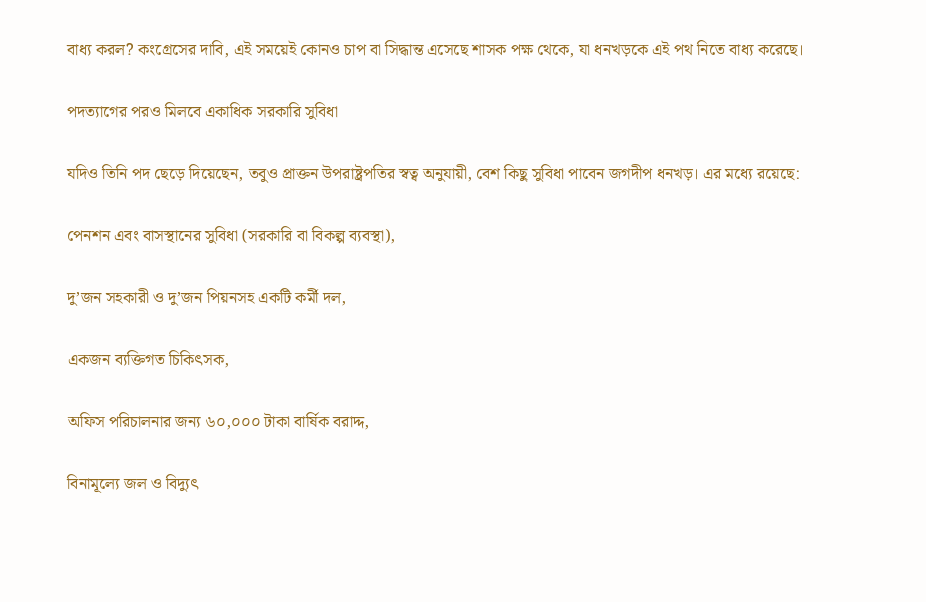বাধ্য করল? কংগ্রেসের দাবি, এই সময়েই কোনও চাপ বা সিদ্ধান্ত এসেছে শাসক পক্ষ থেকে, যা ধনখড়কে এই পথ নিতে বাধ্য করেছে।

পদত্যাগের পরও মিলবে একাধিক সরকারি সুবিধা

যদিও তিনি পদ ছেড়ে দিয়েছেন, তবুও প্রাক্তন উপরাষ্ট্রপতির স্বত্ব অনুযায়ী, বেশ কিছু সুবিধা পাবেন জগদীপ ধনখড়। এর মধ্যে রয়েছে:

পেনশন এবং বাসস্থানের সুবিধা (সরকারি বা বিকল্প ব্যবস্থা),

দু’জন সহকারী ও দু’জন পিয়নসহ একটি কর্মী দল,

একজন ব্যক্তিগত চিকিৎসক,

অফিস পরিচালনার জন্য ৬০,০০০ টাকা বার্ষিক বরাদ্দ,

বিনামূল্যে জল ও বিদ্যুৎ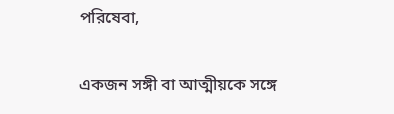পরিষেবা,

একজন সঙ্গী বা আত্মীয়কে সঙ্গে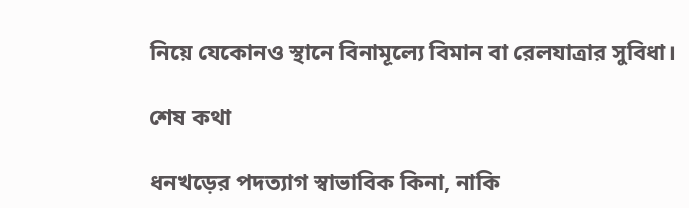নিয়ে যেকোনও স্থানে বিনামূল্যে বিমান বা রেলযাত্রার সুবিধা।

শেষ কথা

ধনখড়ের পদত্যাগ স্বাভাবিক কিনা, নাকি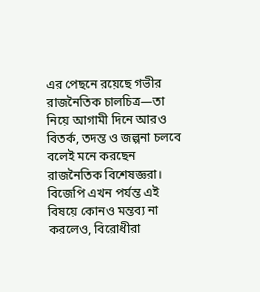এর পেছনে রয়েছে গভীর রাজনৈতিক চালচিত্র—তা নিয়ে আগামী দিনে আরও বিতর্ক, তদন্ত ও জল্পনা চলবে বলেই মনে করছেন রাজনৈতিক বিশেষজ্ঞরা। বিজেপি এখন পর্যন্ত এই বিষয়ে কোনও মন্তব্য না করলেও, বিরোধীরা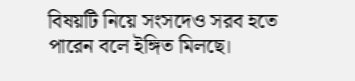বিষয়টি নিয়ে সংসদেও সরব হতে পারেন বলে ইঙ্গিত মিলছে।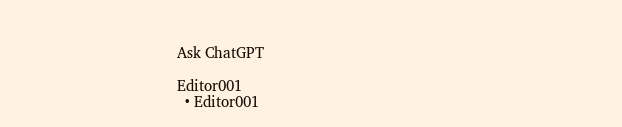Ask ChatGPT

Editor001
  • Editor001